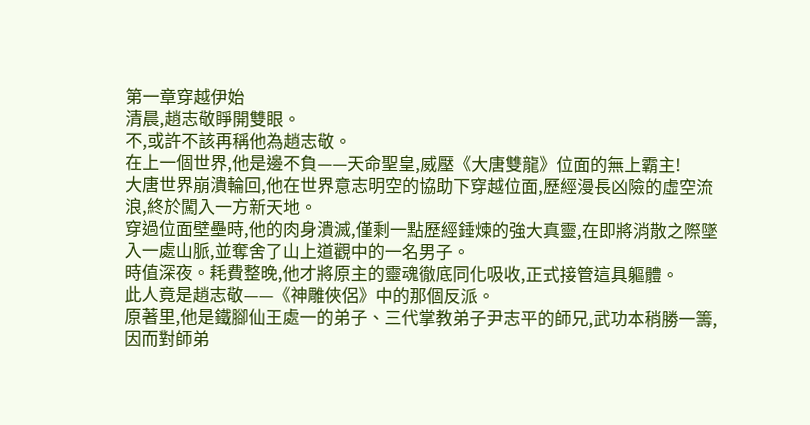第一章穿越伊始
清晨,趙志敬睜開雙眼。
不,或許不該再稱他為趙志敬。
在上一個世界,他是邊不負——天命聖皇,威壓《大唐雙龍》位面的無上霸主!
大唐世界崩潰輪回,他在世界意志明空的協助下穿越位面,歷經漫長凶險的虛空流浪,終於闖入一方新天地。
穿過位面壁壘時,他的肉身潰滅,僅剩一點歷經錘煉的強大真靈,在即將消散之際墜入一處山脈,並奪舍了山上道觀中的一名男子。
時值深夜。耗費整晚,他才將原主的靈魂徹底同化吸收,正式接管這具軀體。
此人竟是趙志敬——《神雕俠侶》中的那個反派。
原著里,他是鐵腳仙王處一的弟子、三代掌教弟子尹志平的師兄,武功本稍勝一籌,因而對師弟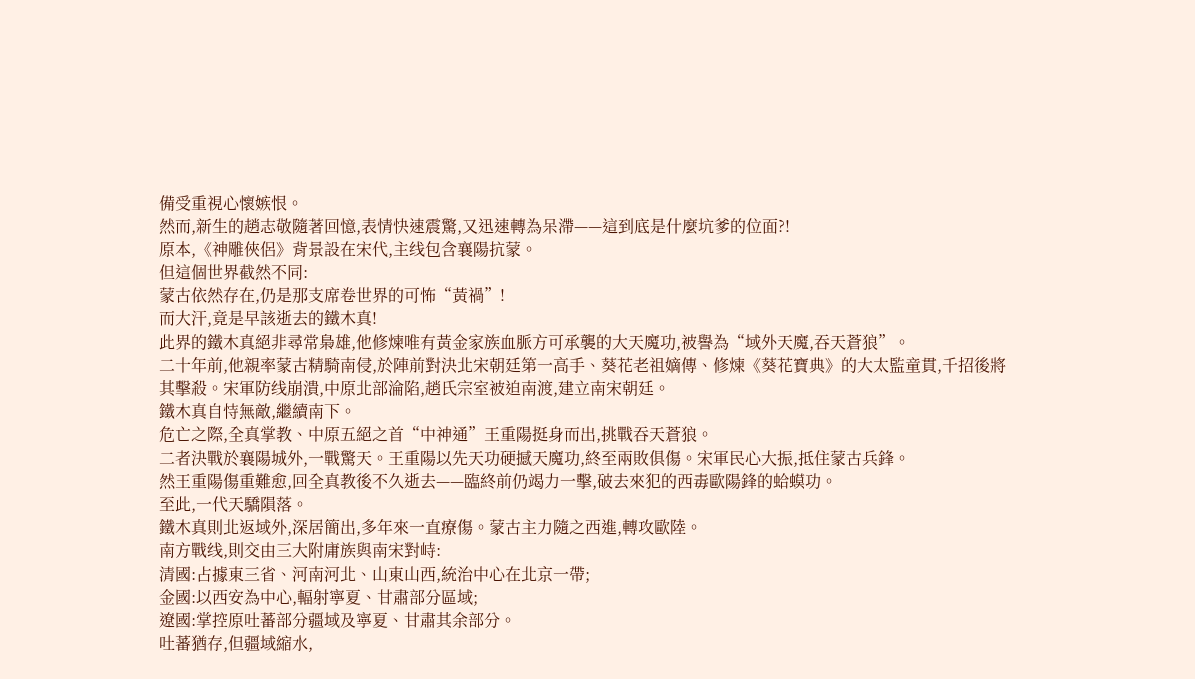備受重視心懷嫉恨。
然而,新生的趙志敬隨著回憶,表情快速震驚,又迅速轉為呆滯——這到底是什麼坑爹的位面?!
原本,《神雕俠侶》背景設在宋代,主线包含襄陽抗蒙。
但這個世界截然不同:
蒙古依然存在,仍是那支席卷世界的可怖“黃禍”!
而大汗,竟是早該逝去的鐵木真!
此界的鐵木真絕非尋常梟雄,他修煉唯有黃金家族血脈方可承襲的大天魔功,被譽為“域外天魔,吞天蒼狼”。
二十年前,他親率蒙古精騎南侵,於陣前對決北宋朝廷第一高手、葵花老祖嫡傳、修煉《葵花寶典》的大太監童貫,千招後將其擊殺。宋軍防线崩潰,中原北部淪陷,趙氏宗室被迫南渡,建立南宋朝廷。
鐵木真自恃無敵,繼續南下。
危亡之際,全真掌教、中原五絕之首“中神通”王重陽挺身而出,挑戰吞天蒼狼。
二者決戰於襄陽城外,一戰驚天。王重陽以先天功硬撼天魔功,終至兩敗俱傷。宋軍民心大振,抵住蒙古兵鋒。
然王重陽傷重難愈,回全真教後不久逝去——臨終前仍竭力一擊,破去來犯的西毒歐陽鋒的蛤蟆功。
至此,一代天驕隕落。
鐵木真則北返域外,深居簡出,多年來一直療傷。蒙古主力隨之西進,轉攻歐陸。
南方戰线,則交由三大附庸族與南宋對峙:
清國:占據東三省、河南河北、山東山西,統治中心在北京一帶;
金國:以西安為中心,輻射寧夏、甘肅部分區域;
遼國:掌控原吐蕃部分疆域及寧夏、甘肅其余部分。
吐蕃猶存,但疆域縮水,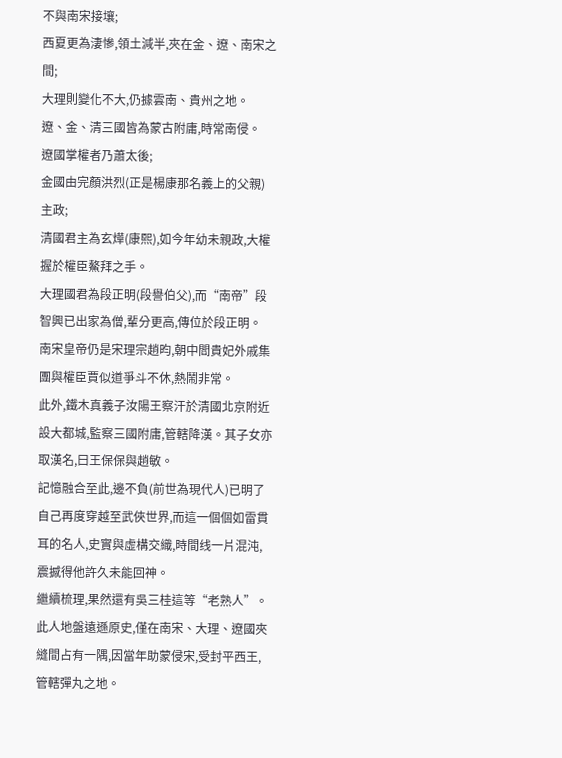不與南宋接壤;
西夏更為淒慘,領土減半,夾在金、遼、南宋之間;
大理則變化不大,仍據雲南、貴州之地。
遼、金、清三國皆為蒙古附庸,時常南侵。
遼國掌權者乃蕭太後;
金國由完顏洪烈(正是楊康那名義上的父親)主政;
清國君主為玄燁(康熙),如今年幼未親政,大權握於權臣鰲拜之手。
大理國君為段正明(段譽伯父),而“南帝”段智興已出家為僧,輩分更高,傳位於段正明。
南宋皇帝仍是宋理宗趙昀,朝中閻貴妃外戚集團與權臣賈似道爭斗不休,熱鬧非常。
此外,鐵木真義子汝陽王察汗於清國北京附近設大都城,監察三國附庸,管轄降漢。其子女亦取漢名,曰王保保與趙敏。
記憶融合至此,邊不負(前世為現代人)已明了自己再度穿越至武俠世界,而這一個個如雷貫耳的名人,史實與虛構交織,時間线一片混沌,震撼得他許久未能回神。
繼續梳理,果然還有吳三桂這等“老熟人”。此人地盤遠遜原史,僅在南宋、大理、遼國夾縫間占有一隅,因當年助蒙侵宋,受封平西王,管轄彈丸之地。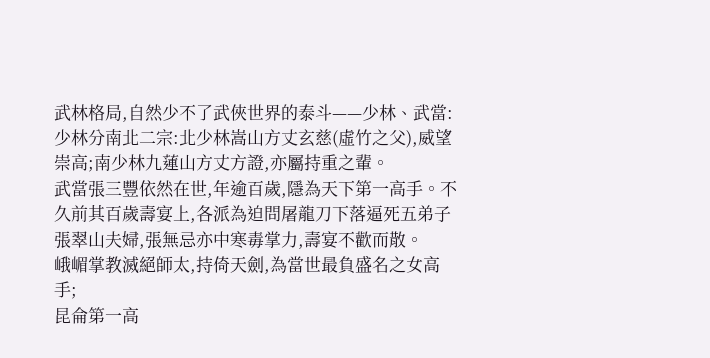武林格局,自然少不了武俠世界的泰斗——少林、武當:
少林分南北二宗:北少林嵩山方丈玄慈(虛竹之父),威望崇高;南少林九蓮山方丈方證,亦屬持重之輩。
武當張三豐依然在世,年逾百歲,隱為天下第一高手。不久前其百歲壽宴上,各派為迫問屠龍刀下落逼死五弟子張翠山夫婦,張無忌亦中寒毒掌力,壽宴不歡而散。
峨嵋掌教滅絕師太,持倚天劍,為當世最負盛名之女高手;
昆侖第一高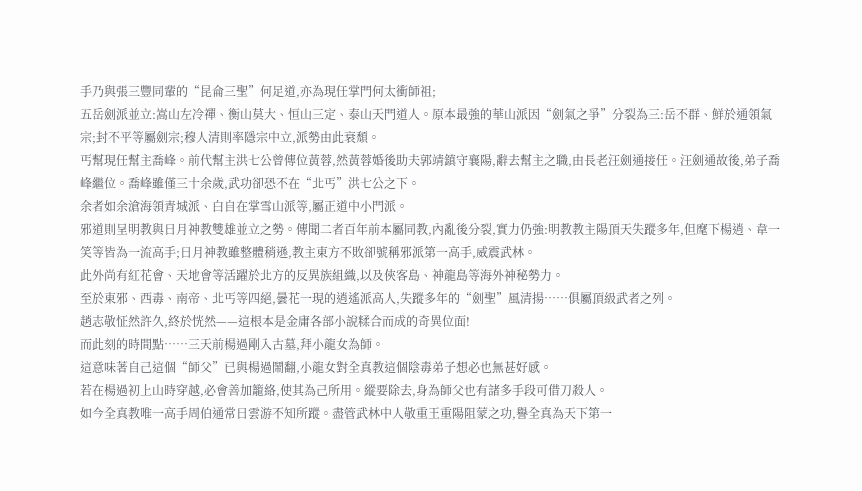手乃與張三豐同輩的“昆侖三聖”何足道,亦為現任掌門何太衝師祖;
五岳劍派並立:嵩山左冷禪、衡山莫大、恒山三定、泰山天門道人。原本最強的華山派因“劍氣之爭”分裂為三:岳不群、鮮於通領氣宗;封不平等屬劍宗;穆人清則率隱宗中立,派勢由此衰頹。
丐幫現任幫主喬峰。前代幫主洪七公曾傳位黃蓉,然黃蓉婚後助夫郭靖鎮守襄陽,辭去幫主之職,由長老汪劍通接任。汪劍通故後,弟子喬峰繼位。喬峰雖僅三十余歲,武功卻恐不在“北丐”洪七公之下。
余者如余滄海領青城派、白自在掌雪山派等,屬正道中小門派。
邪道則呈明教與日月神教雙雄並立之勢。傳聞二者百年前本屬同教,內亂後分裂,實力仍強:明教教主陽頂天失蹤多年,但麾下楊逍、韋一笑等皆為一流高手;日月神教雖整體稍遜,教主東方不敗卻號稱邪派第一高手,威震武林。
此外尚有紅花會、天地會等活躍於北方的反異族組織,以及俠客島、神龍島等海外神秘勢力。
至於東邪、西毒、南帝、北丐等四絕,曇花一現的逍遙派高人,失蹤多年的“劍聖”風清揚……俱屬頂級武者之列。
趙志敬怔然許久,終於恍然——這根本是金庸各部小說糅合而成的奇異位面!
而此刻的時間點……三天前楊過剛入古墓,拜小龍女為師。
這意味著自己這個“師父”已與楊過鬧翻,小龍女對全真教這個陰毒弟子想必也無甚好感。
若在楊過初上山時穿越,必會善加籠絡,使其為己所用。縱要除去,身為師父也有諸多手段可借刀殺人。
如今全真教唯一高手周伯通常日雲游不知所蹤。盡管武林中人敬重王重陽阻蒙之功,譽全真為天下第一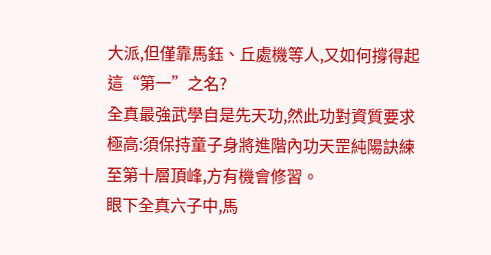大派,但僅靠馬鈺、丘處機等人,又如何撐得起這“第一”之名?
全真最強武學自是先天功,然此功對資質要求極高:須保持童子身將進階內功天罡純陽訣練至第十層頂峰,方有機會修習。
眼下全真六子中,馬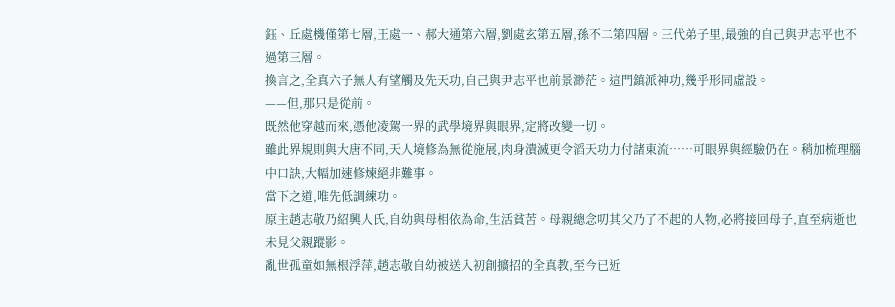鈺、丘處機僅第七層,王處一、郝大通第六層,劉處玄第五層,孫不二第四層。三代弟子里,最強的自己與尹志平也不過第三層。
換言之,全真六子無人有望觸及先天功,自己與尹志平也前景渺茫。這門鎮派神功,幾乎形同虛設。
——但,那只是從前。
既然他穿越而來,憑他凌駕一界的武學境界與眼界,定將改變一切。
雖此界規則與大唐不同,天人境修為無從施展,肉身潰滅更令滔天功力付諸東流……可眼界與經驗仍在。稍加梳理腦中口訣,大幅加速修煉絕非難事。
當下之道,唯先低調練功。
原主趙志敬乃紹興人氏,自幼與母相依為命,生活貧苦。母親總念叨其父乃了不起的人物,必將接回母子,直至病逝也未見父親蹤影。
亂世孤童如無根浮萍,趙志敬自幼被送入初創擴招的全真教,至今已近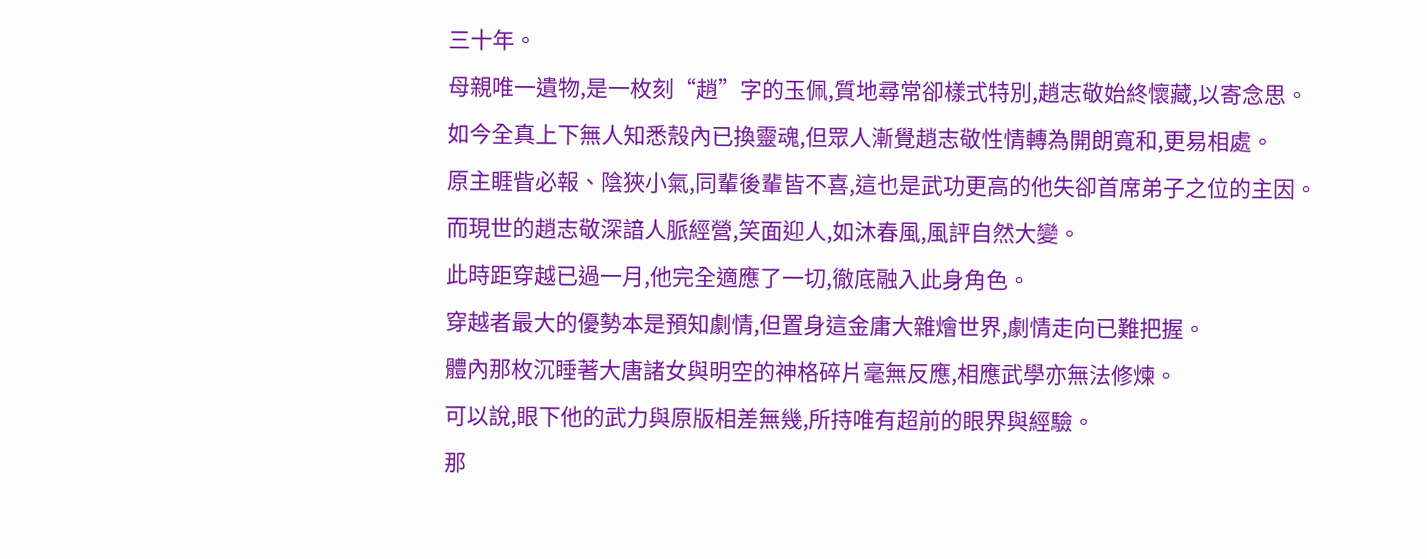三十年。
母親唯一遺物,是一枚刻“趙”字的玉佩,質地尋常卻樣式特別,趙志敬始終懷藏,以寄念思。
如今全真上下無人知悉殼內已換靈魂,但眾人漸覺趙志敬性情轉為開朗寬和,更易相處。
原主睚眥必報、陰狹小氣,同輩後輩皆不喜,這也是武功更高的他失卻首席弟子之位的主因。
而現世的趙志敬深諳人脈經營,笑面迎人,如沐春風,風評自然大變。
此時距穿越已過一月,他完全適應了一切,徹底融入此身角色。
穿越者最大的優勢本是預知劇情,但置身這金庸大雜燴世界,劇情走向已難把握。
體內那枚沉睡著大唐諸女與明空的神格碎片毫無反應,相應武學亦無法修煉。
可以說,眼下他的武力與原版相差無幾,所持唯有超前的眼界與經驗。
那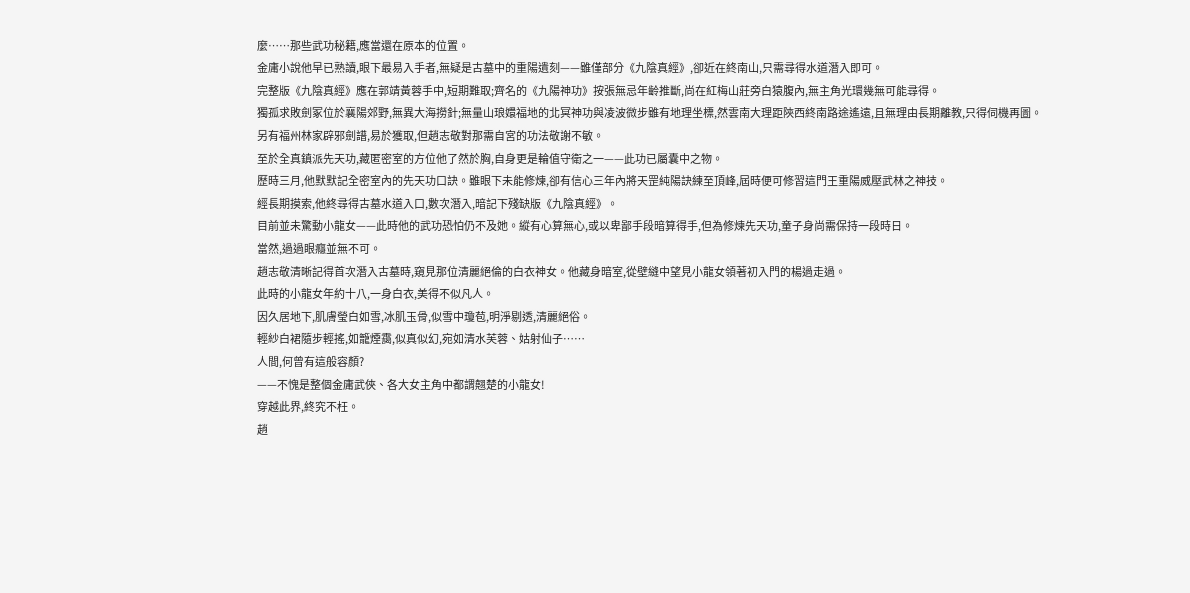麼……那些武功秘籍,應當還在原本的位置。
金庸小說他早已熟讀,眼下最易入手者,無疑是古墓中的重陽遺刻——雖僅部分《九陰真經》,卻近在終南山,只需尋得水道潛入即可。
完整版《九陰真經》應在郭靖黃蓉手中,短期難取;齊名的《九陽神功》按張無忌年齡推斷,尚在紅梅山莊旁白猿腹內,無主角光環幾無可能尋得。
獨孤求敗劍冢位於襄陽郊野,無異大海撈針;無量山琅嬛福地的北冥神功與凌波微步雖有地理坐標,然雲南大理距陝西終南路途遙遠,且無理由長期離教,只得伺機再圖。
另有福州林家辟邪劍譜,易於獲取,但趙志敬對那需自宮的功法敬謝不敏。
至於全真鎮派先天功,藏匿密室的方位他了然於胸,自身更是輪值守衛之一——此功已屬囊中之物。
歷時三月,他默默記全密室內的先天功口訣。雖眼下未能修煉,卻有信心三年內將天罡純陽訣練至頂峰,屆時便可修習這門王重陽威壓武林之神技。
經長期摸索,他終尋得古墓水道入口,數次潛入,暗記下殘缺版《九陰真經》。
目前並未驚動小龍女——此時他的武功恐怕仍不及她。縱有心算無心,或以卑鄙手段暗算得手,但為修煉先天功,童子身尚需保持一段時日。
當然,過過眼癮並無不可。
趙志敬清晰記得首次潛入古墓時,窺見那位清麗絕倫的白衣神女。他藏身暗室,從壁縫中望見小龍女領著初入門的楊過走過。
此時的小龍女年約十八,一身白衣,美得不似凡人。
因久居地下,肌膚瑩白如雪,冰肌玉骨,似雪中瓊苞,明淨剔透,清麗絕俗。
輕紗白裙隨步輕搖,如籠煙靄,似真似幻,宛如清水芙蓉、姑射仙子……
人間,何曾有這般容顏?
——不愧是整個金庸武俠、各大女主角中都謂翹楚的小龍女!
穿越此界,終究不枉。
趙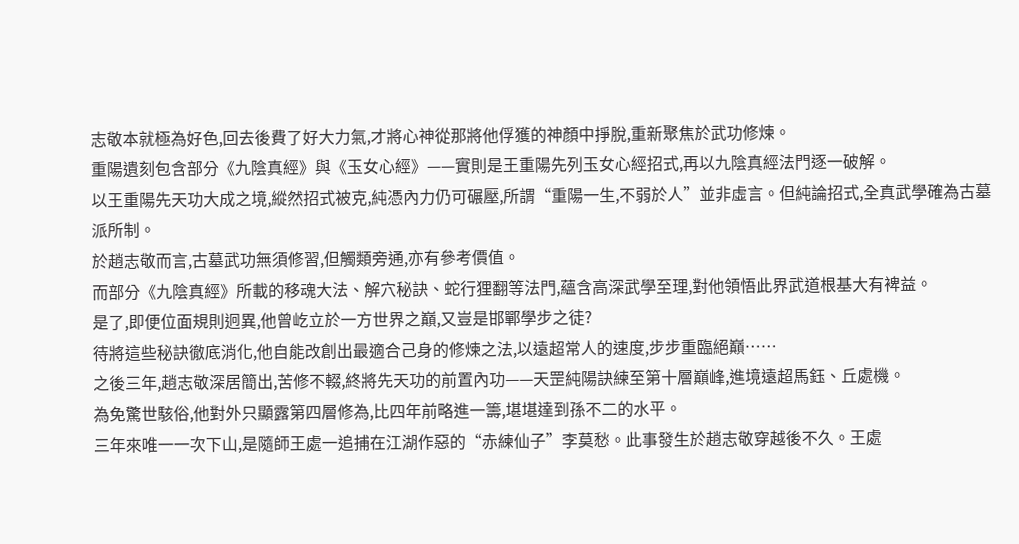志敬本就極為好色,回去後費了好大力氣,才將心神從那將他俘獲的神顏中掙脫,重新聚焦於武功修煉。
重陽遺刻包含部分《九陰真經》與《玉女心經》——實則是王重陽先列玉女心經招式,再以九陰真經法門逐一破解。
以王重陽先天功大成之境,縱然招式被克,純憑內力仍可碾壓,所謂“重陽一生,不弱於人”並非虛言。但純論招式,全真武學確為古墓派所制。
於趙志敬而言,古墓武功無須修習,但觸類旁通,亦有參考價值。
而部分《九陰真經》所載的移魂大法、解穴秘訣、蛇行狸翻等法門,蘊含高深武學至理,對他領悟此界武道根基大有裨益。
是了,即便位面規則迥異,他曾屹立於一方世界之巔,又豈是邯鄲學步之徒?
待將這些秘訣徹底消化,他自能改創出最適合己身的修煉之法,以遠超常人的速度,步步重臨絕巔……
之後三年,趙志敬深居簡出,苦修不輟,終將先天功的前置內功——天罡純陽訣練至第十層巔峰,進境遠超馬鈺、丘處機。
為免驚世駭俗,他對外只顯露第四層修為,比四年前略進一籌,堪堪達到孫不二的水平。
三年來唯一一次下山,是隨師王處一追捕在江湖作惡的“赤練仙子”李莫愁。此事發生於趙志敬穿越後不久。王處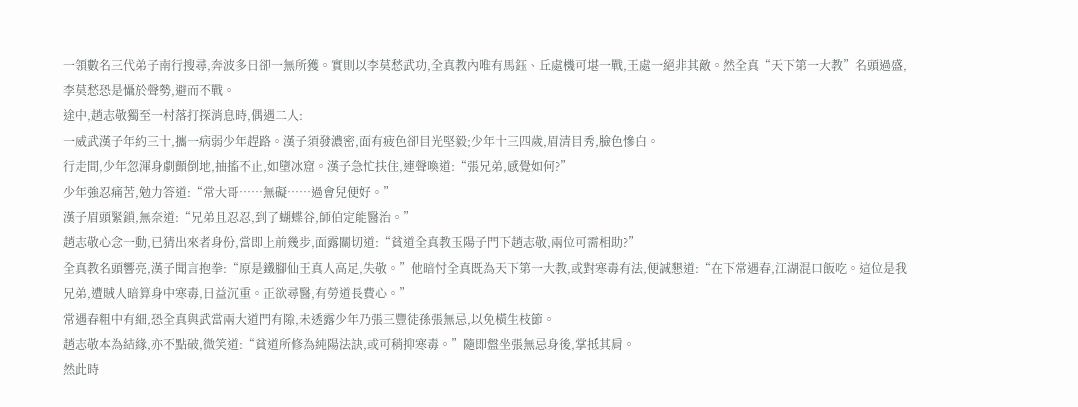一領數名三代弟子南行搜尋,奔波多日卻一無所獲。實則以李莫愁武功,全真教內唯有馬鈺、丘處機可堪一戰,王處一絕非其敵。然全真“天下第一大教”名頭過盛,李莫愁恐是懾於聲勢,避而不戰。
途中,趙志敬獨至一村落打探消息時,偶遇二人:
一威武漢子年約三十,攜一病弱少年趕路。漢子須發濃密,面有疲色卻目光堅毅;少年十三四歲,眉清目秀,臉色慘白。
行走間,少年忽渾身劇顫倒地,抽搐不止,如墮冰窟。漢子急忙扶住,連聲喚道:“張兄弟,感覺如何?”
少年強忍痛苦,勉力答道:“常大哥……無礙……過會兒便好。”
漢子眉頭緊鎖,無奈道:“兄弟且忍忍,到了蝴蝶谷,師伯定能醫治。”
趙志敬心念一動,已猜出來者身份,當即上前幾步,面露關切道:“貧道全真教玉陽子門下趙志敬,兩位可需相助?”
全真教名頭響亮,漢子聞言抱拳:“原是鐵腳仙王真人高足,失敬。”他暗忖全真既為天下第一大教,或對寒毒有法,便誠懇道:“在下常遇春,江湖混口飯吃。這位是我兄弟,遭賊人暗算身中寒毒,日益沉重。正欲尋醫,有勞道長費心。”
常遇春粗中有細,恐全真與武當兩大道門有隙,未透露少年乃張三豐徒孫張無忌,以免橫生枝節。
趙志敬本為結緣,亦不點破,微笑道:“貧道所修為純陽法訣,或可稍抑寒毒。”隨即盤坐張無忌身後,掌抵其肩。
然此時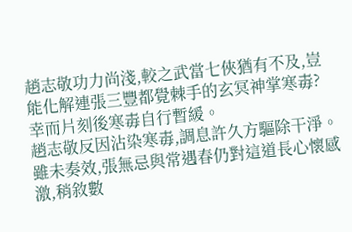趙志敬功力尚淺,較之武當七俠猶有不及,豈能化解連張三豐都覺棘手的玄冥神掌寒毒?
幸而片刻後寒毒自行暫緩。
趙志敬反因沾染寒毒,調息許久方驅除干淨。雖未奏效,張無忌與常遇春仍對這道長心懷感激,稍敘數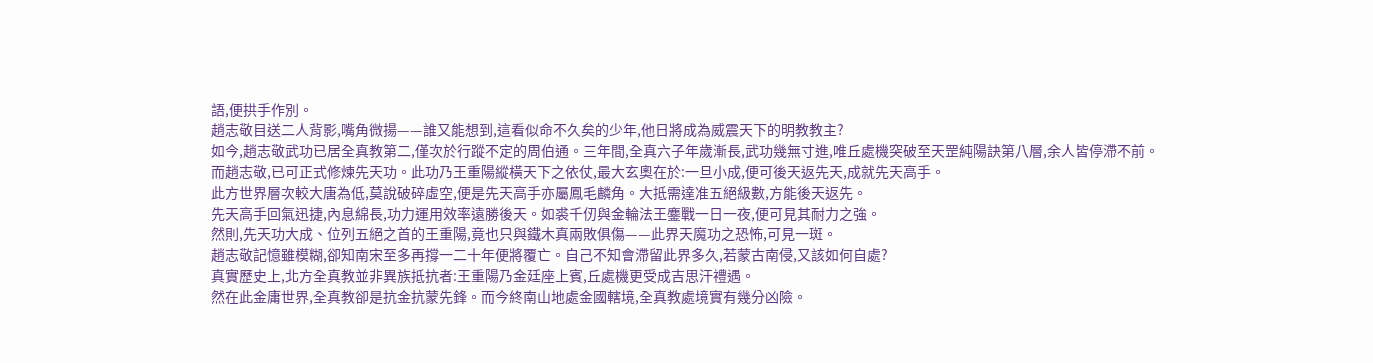語,便拱手作別。
趙志敬目送二人背影,嘴角微揚——誰又能想到,這看似命不久矣的少年,他日將成為威震天下的明教教主?
如今,趙志敬武功已居全真教第二,僅次於行蹤不定的周伯通。三年間,全真六子年歲漸長,武功幾無寸進,唯丘處機突破至天罡純陽訣第八層,余人皆停滯不前。
而趙志敬,已可正式修煉先天功。此功乃王重陽縱橫天下之依仗,最大玄奧在於:一旦小成,便可後天返先天,成就先天高手。
此方世界層次較大唐為低,莫說破碎虛空,便是先天高手亦屬鳳毛麟角。大抵需達准五絕級數,方能後天返先。
先天高手回氣迅捷,內息綿長,功力運用效率遠勝後天。如裘千仞與金輪法王鏖戰一日一夜,便可見其耐力之強。
然則,先天功大成、位列五絕之首的王重陽,竟也只與鐵木真兩敗俱傷——此界天魔功之恐怖,可見一斑。
趙志敬記憶雖模糊,卻知南宋至多再撐一二十年便將覆亡。自己不知會滯留此界多久,若蒙古南侵,又該如何自處?
真實歷史上,北方全真教並非異族抵抗者:王重陽乃金廷座上賓,丘處機更受成吉思汗禮遇。
然在此金庸世界,全真教卻是抗金抗蒙先鋒。而今終南山地處金國轄境,全真教處境實有幾分凶險。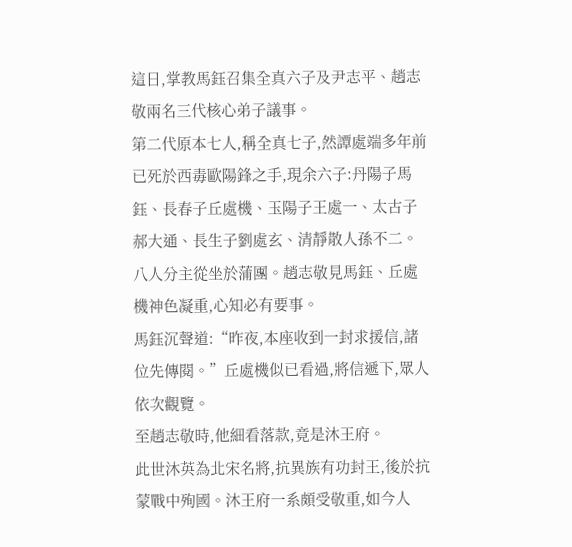這日,掌教馬鈺召集全真六子及尹志平、趙志敬兩名三代核心弟子議事。
第二代原本七人,稱全真七子,然譚處端多年前已死於西毒歐陽鋒之手,現余六子:丹陽子馬鈺、長春子丘處機、玉陽子王處一、太古子郝大通、長生子劉處玄、清靜散人孫不二。
八人分主從坐於蒲團。趙志敬見馬鈺、丘處機神色凝重,心知必有要事。
馬鈺沉聲道:“昨夜,本座收到一封求援信,諸位先傳閱。”丘處機似已看過,將信遞下,眾人依次觀覽。
至趙志敬時,他細看落款,竟是沐王府。
此世沐英為北宋名將,抗異族有功封王,後於抗蒙戰中殉國。沐王府一系頗受敬重,如今人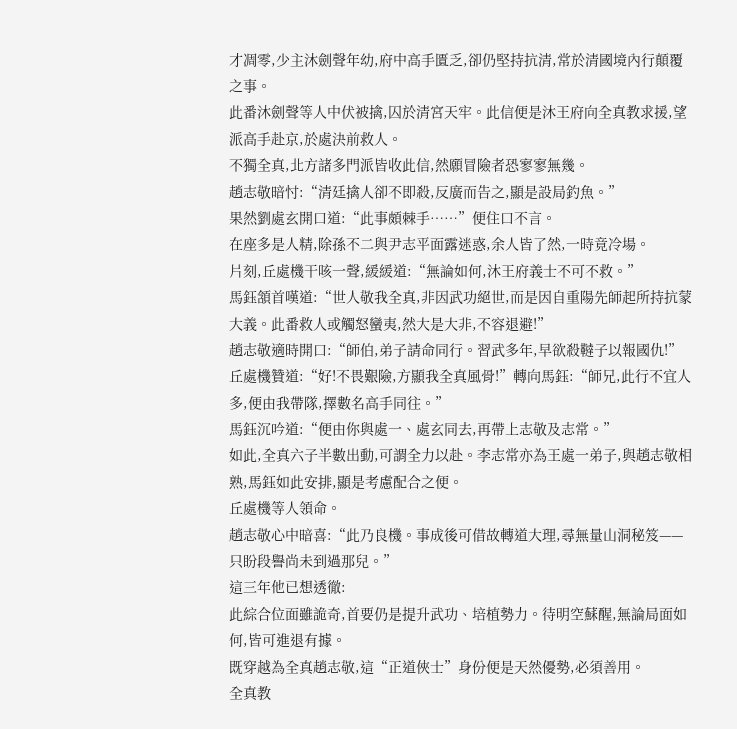才凋零,少主沐劍聲年幼,府中高手匱乏,卻仍堅持抗清,常於清國境內行顛覆之事。
此番沐劍聲等人中伏被擒,囚於清宮天牢。此信便是沐王府向全真教求援,望派高手赴京,於處決前救人。
不獨全真,北方諸多門派皆收此信,然願冒險者恐寥寥無幾。
趙志敬暗忖:“清廷擒人卻不即殺,反廣而告之,顯是設局釣魚。”
果然劉處玄開口道:“此事頗棘手……”便住口不言。
在座多是人精,除孫不二與尹志平面露迷惑,余人皆了然,一時竟冷場。
片刻,丘處機干咳一聲,緩緩道:“無論如何,沐王府義士不可不救。”
馬鈺頷首嘆道:“世人敬我全真,非因武功絕世,而是因自重陽先師起所持抗蒙大義。此番救人或觸怒蠻夷,然大是大非,不容退避!”
趙志敬適時開口:“師伯,弟子請命同行。習武多年,早欲殺韃子以報國仇!”
丘處機贊道:“好!不畏艱險,方顯我全真風骨!”轉向馬鈺:“師兄,此行不宜人多,便由我帶隊,擇數名高手同往。”
馬鈺沉吟道:“便由你與處一、處玄同去,再帶上志敬及志常。”
如此,全真六子半數出動,可謂全力以赴。李志常亦為王處一弟子,與趙志敬相熟,馬鈺如此安排,顯是考慮配合之便。
丘處機等人領命。
趙志敬心中暗喜:“此乃良機。事成後可借故轉道大理,尋無量山洞秘笈——只盼段譽尚未到過那兒。”
這三年他已想透徹:
此綜合位面雖詭奇,首要仍是提升武功、培植勢力。待明空蘇醒,無論局面如何,皆可進退有據。
既穿越為全真趙志敬,這“正道俠士”身份便是天然優勢,必須善用。
全真教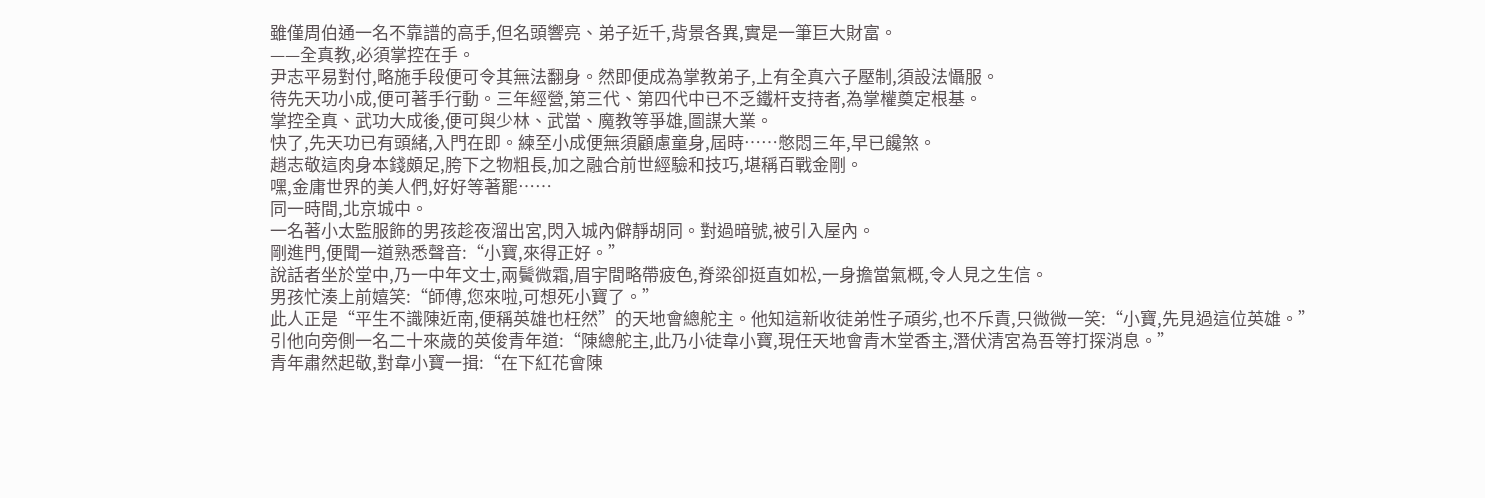雖僅周伯通一名不靠譜的高手,但名頭響亮、弟子近千,背景各異,實是一筆巨大財富。
——全真教,必須掌控在手。
尹志平易對付,略施手段便可令其無法翻身。然即便成為掌教弟子,上有全真六子壓制,須設法懾服。
待先天功小成,便可著手行動。三年經營,第三代、第四代中已不乏鐵杆支持者,為掌權奠定根基。
掌控全真、武功大成後,便可與少林、武當、魔教等爭雄,圖謀大業。
快了,先天功已有頭緒,入門在即。練至小成便無須顧慮童身,屆時……憋悶三年,早已饞煞。
趙志敬這肉身本錢頗足,胯下之物粗長,加之融合前世經驗和技巧,堪稱百戰金剛。
嘿,金庸世界的美人們,好好等著罷……
同一時間,北京城中。
一名著小太監服飾的男孩趁夜溜出宮,閃入城內僻靜胡同。對過暗號,被引入屋內。
剛進門,便聞一道熟悉聲音:“小寶,來得正好。”
說話者坐於堂中,乃一中年文士,兩鬢微霜,眉宇間略帶疲色,脊梁卻挺直如松,一身擔當氣概,令人見之生信。
男孩忙湊上前嬉笑:“師傅,您來啦,可想死小寶了。”
此人正是“平生不識陳近南,便稱英雄也枉然”的天地會總舵主。他知這新收徒弟性子頑劣,也不斥責,只微微一笑:“小寶,先見過這位英雄。”
引他向旁側一名二十來歲的英俊青年道:“陳總舵主,此乃小徒韋小寶,現任天地會青木堂香主,潛伏清宮為吾等打探消息。”
青年肅然起敬,對韋小寶一揖:“在下紅花會陳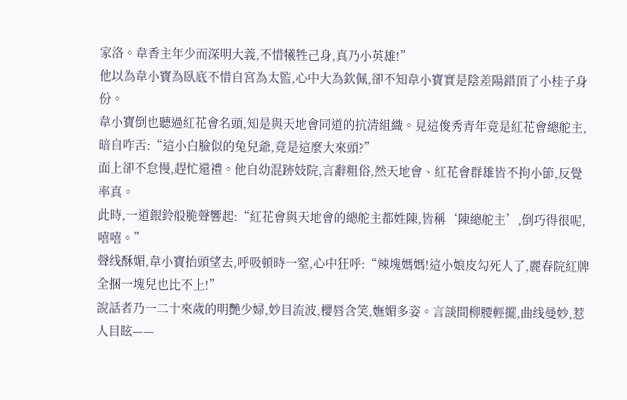家洛。韋香主年少而深明大義,不惜犧牲己身,真乃小英雄!”
他以為韋小寶為臥底不惜自宮為太監,心中大為欽佩,卻不知韋小寶實是陰差陽錯頂了小桂子身份。
韋小寶倒也聽過紅花會名頭,知是與天地會同道的抗清組織。見這俊秀青年竟是紅花會總舵主,暗自咋舌:“這小白臉似的兔兒爺,竟是這麼大來頭?”
面上卻不怠慢,趕忙還禮。他自幼混跡妓院,言辭粗俗,然天地會、紅花會群雄皆不拘小節,反覺率真。
此時,一道銀鈴般脆聲響起:“紅花會與天地會的總舵主都姓陳,皆稱‘陳總舵主’,倒巧得很呢,嘻嘻。”
聲线酥媚,韋小寶抬頭望去,呼吸頓時一窒,心中狂呼:“辣塊媽媽!這小娘皮勾死人了,麗春院紅牌全捆一塊兒也比不上!”
說話者乃一二十來歲的明艷少婦,妙目流波,櫻唇含笑,嫵媚多姿。言談間柳腰輕擺,曲线曼妙,惹人目眩——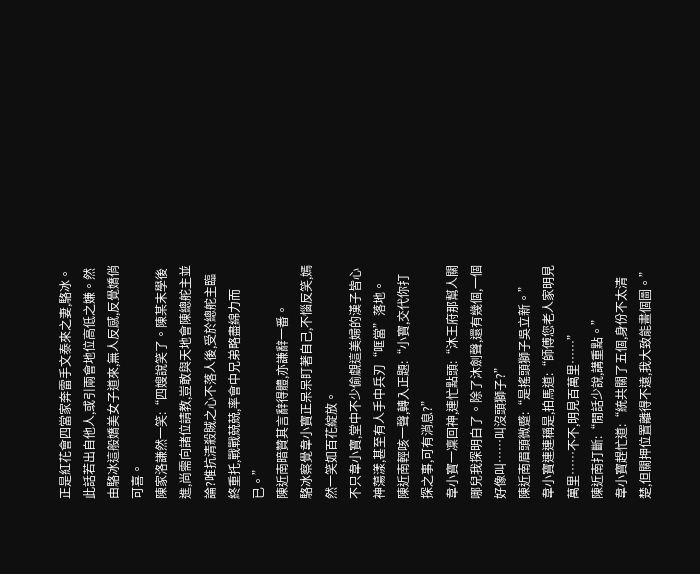正是紅花會四當家奔雷手文泰來之妻,駱冰。
此話若出自他人,或引兩會地位高低之嫌。然由駱冰這般嬌美女子道來,無人反感,反覺嬌俏可喜。
陳家洛謙然一笑:“四嫂說笑了。陳某末學後進,尚需向諸位請教,豈敢與天地會陳總舵主並論?唯抗清殺賊之心不落人後,受於總舵主臨終重托,戰戰兢兢,率會中兄弟略盡綿力而已。”
陳近南暗贊其言辭得體,亦謙辭一番。
駱冰察覺韋小寶正呆呆盯著自己,不惱反笑,嫣然一笑如百花綻放。
不只韋小寶,堂中不少偷覷這美婦的漢子皆心神蕩漾,甚至有人手中兵刃“哐當”落地。
陳近南輕咳一聲,轉入正題:“小寶,交代你打探之事,可有消息?”
韋小寶一凜回神,連忙點頭:“沐王府那幫人關哪兒我探明白了。除了沐劍聲,還有幾個,一個好像叫……叫沒頭獅子?”
陳近南眉頭微蹙:“是搖頭獅子吳立新。”
韋小寶連連稱是,拍馬道:“師傅您老人家明見萬里……不不,明見百萬里……”
陳近南打斷:“閒話少說,講重點。”
韋小寶趕忙道:“統共關了五個,身份不太清楚,但關押位置離得不遠,我大致能畫個圖。”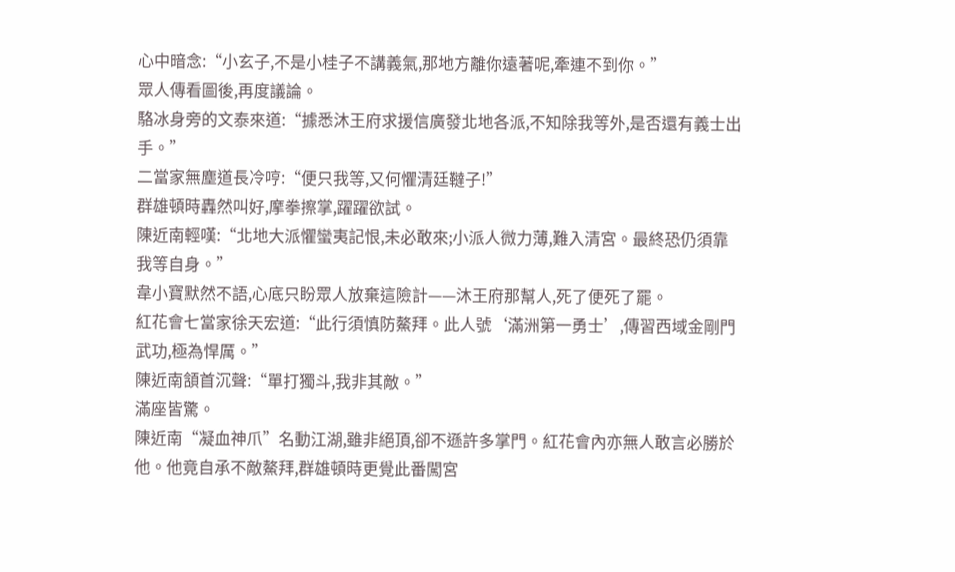心中暗念:“小玄子,不是小桂子不講義氣,那地方離你遠著呢,牽連不到你。”
眾人傳看圖後,再度議論。
駱冰身旁的文泰來道:“據悉沐王府求援信廣發北地各派,不知除我等外,是否還有義士出手。”
二當家無塵道長冷哼:“便只我等,又何懼清廷韃子!”
群雄頓時轟然叫好,摩拳擦掌,躍躍欲試。
陳近南輕嘆:“北地大派懼蠻夷記恨,未必敢來;小派人微力薄,難入清宮。最終恐仍須靠我等自身。”
韋小寶默然不語,心底只盼眾人放棄這險計——沐王府那幫人,死了便死了罷。
紅花會七當家徐天宏道:“此行須慎防鰲拜。此人號‘滿洲第一勇士’,傳習西域金剛門武功,極為悍厲。”
陳近南頷首沉聲:“單打獨斗,我非其敵。”
滿座皆驚。
陳近南“凝血神爪”名動江湖,雖非絕頂,卻不遜許多掌門。紅花會內亦無人敢言必勝於他。他竟自承不敵鰲拜,群雄頓時更覺此番闖宮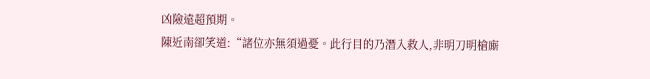凶險遠超預期。
陳近南卻笑道:“諸位亦無須過憂。此行目的乃潛入救人,非明刀明槍廝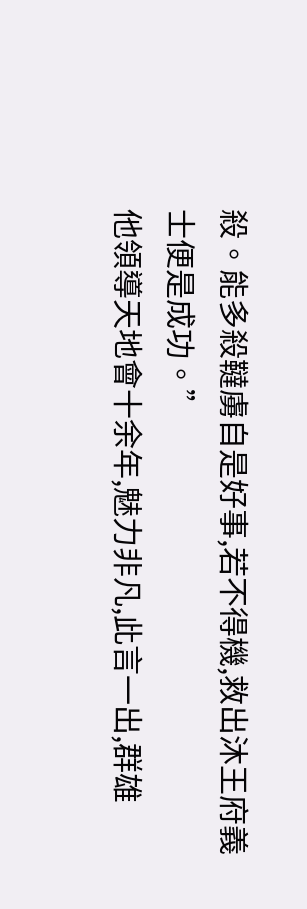殺。能多殺韃虜自是好事,若不得機,救出沐王府義士便是成功。”
他領導天地會十余年,魅力非凡,此言一出,群雄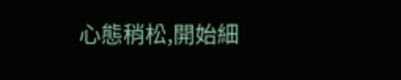心態稍松,開始細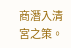商潛入清宮之策。